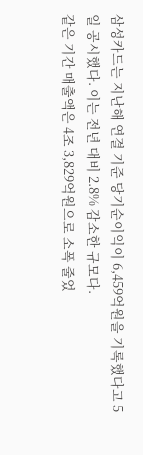삼성카드는 지난해 연결 기준 당기순이익이 6,459억원을 기록했다고 5일 공시했다. 이는 전년 대비 2.8% 감소한 규모다.
같은 기간 매출액은 4조 3,829억원으로 소폭 줄었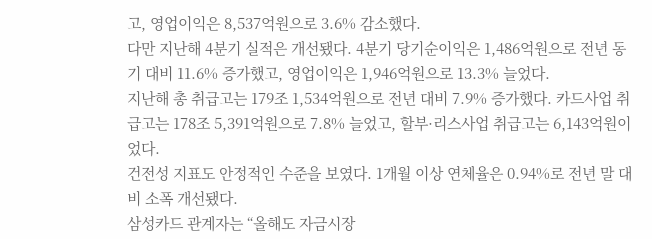고, 영업이익은 8,537억원으로 3.6% 감소했다.
다만 지난해 4분기 실적은 개선됐다. 4분기 당기순이익은 1,486억원으로 전년 동기 대비 11.6% 증가했고, 영업이익은 1,946억원으로 13.3% 늘었다.
지난해 총 취급고는 179조 1,534억원으로 전년 대비 7.9% 증가했다. 카드사업 취급고는 178조 5,391억원으로 7.8% 늘었고, 할부·리스사업 취급고는 6,143억원이었다.
건전성 지표도 안정적인 수준을 보였다. 1개월 이상 연체율은 0.94%로 전년 말 대비 소폭 개선됐다.
삼성카드 관계자는 “올해도 자금시장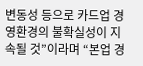변동성 등으로 카드업 경영환경의 불확실성이 지속될 것”이라며 “본업 경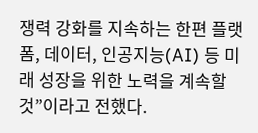쟁력 강화를 지속하는 한편 플랫폼, 데이터, 인공지능(AI) 등 미래 성장을 위한 노력을 계속할 것”이라고 전했다.